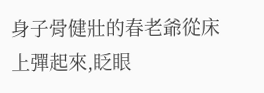身子骨健壯的春老爺從床上彈起來,眨眼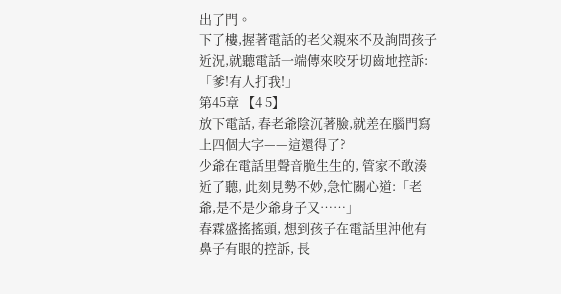出了門。
下了樓,握著電話的老父親來不及詢問孩子近況,就聽電話一端傳來咬牙切齒地控訴:「爹!有人打我!」
第45章 【4 5】
放下電話, 春老爺陰沉著臉,就差在腦門寫上四個大字——這還得了?
少爺在電話里聲音脆生生的, 管家不敢湊近了聽, 此刻見勢不妙,急忙關心道:「老爺,是不是少爺身子又……」
春霖盛搖搖頭, 想到孩子在電話里沖他有鼻子有眼的控訴, 長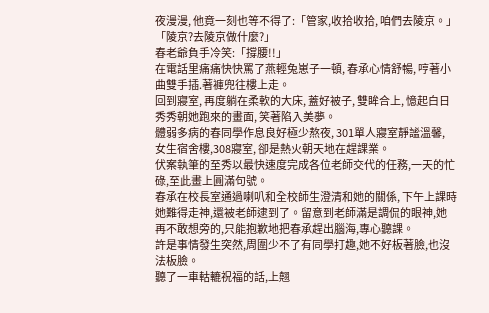夜漫漫, 他竟一刻也等不得了:「管家,收拾收拾, 咱們去陵京。」
「陵京?去陵京做什麼?」
春老爺負手冷笑:「撐腰!!」
在電話里痛痛快快罵了燕輕兔崽子一頓, 春承心情舒暢, 哼著小曲雙手插.著褲兜往樓上走。
回到寢室, 再度躺在柔軟的大床, 蓋好被子, 雙眸合上, 憶起白日秀秀朝她跑來的畫面, 笑著陷入美夢。
體弱多病的春同學作息良好極少熬夜, 301單人寢室靜謐溫馨, 女生宿舍樓,308寢室, 卻是熱火朝天地在趕課業。
伏案執筆的至秀以最快速度完成各位老師交代的任務,一天的忙碌,至此畫上圓滿句號。
春承在校長室通過喇叭和全校師生澄清和她的關係, 下午上課時她難得走神,還被老師逮到了。留意到老師滿是調侃的眼神,她再不敢想旁的,只能抱歉地把春承趕出腦海,專心聽課。
許是事情發生突然,周圍少不了有同學打趣,她不好板著臉,也沒法板臉。
聽了一車軲轆祝福的話,上翹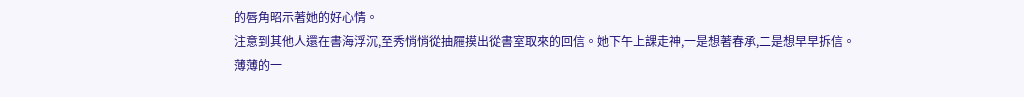的唇角昭示著她的好心情。
注意到其他人還在書海浮沉,至秀悄悄從抽屜摸出從書室取來的回信。她下午上課走神,一是想著春承,二是想早早拆信。
薄薄的一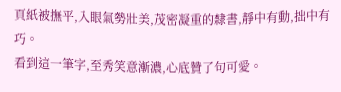頁紙被撫平,入眼氣勢壯美,茂密凝重的隸書,靜中有動,拙中有巧。
看到這一筆字,至秀笑意漸濃,心底贊了句可愛。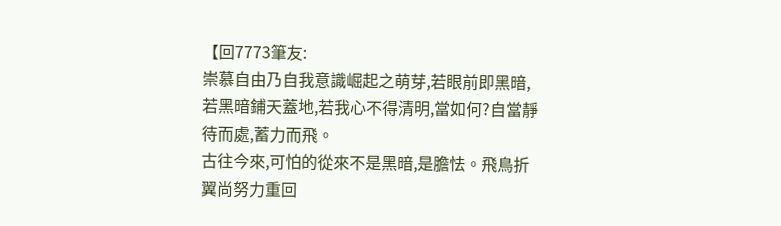【回7773筆友:
崇慕自由乃自我意識崛起之萌芽,若眼前即黑暗,若黑暗鋪天蓋地,若我心不得清明,當如何?自當靜待而處,蓄力而飛。
古往今來,可怕的從來不是黑暗,是膽怯。飛鳥折翼尚努力重回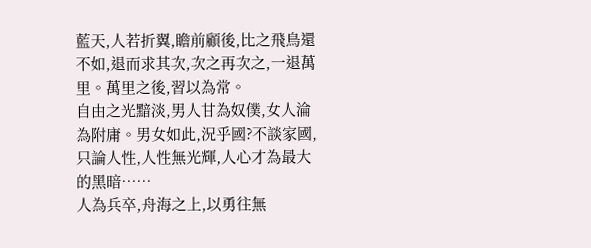藍天,人若折翼,瞻前顧後,比之飛鳥還不如,退而求其次,次之再次之,一退萬里。萬里之後,習以為常。
自由之光黯淡,男人甘為奴僕,女人淪為附庸。男女如此,況乎國?不談家國,只論人性,人性無光輝,人心才為最大的黑暗……
人為兵卒,舟海之上,以勇往無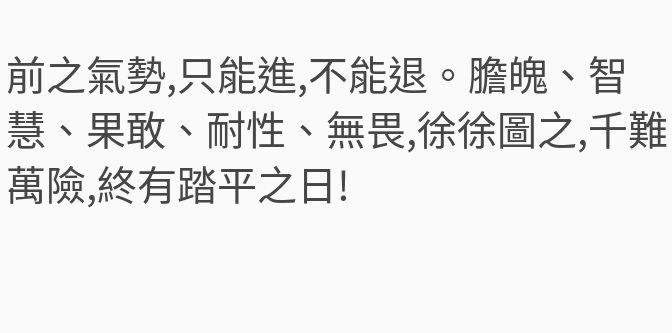前之氣勢,只能進,不能退。膽魄、智慧、果敢、耐性、無畏,徐徐圖之,千難萬險,終有踏平之日!